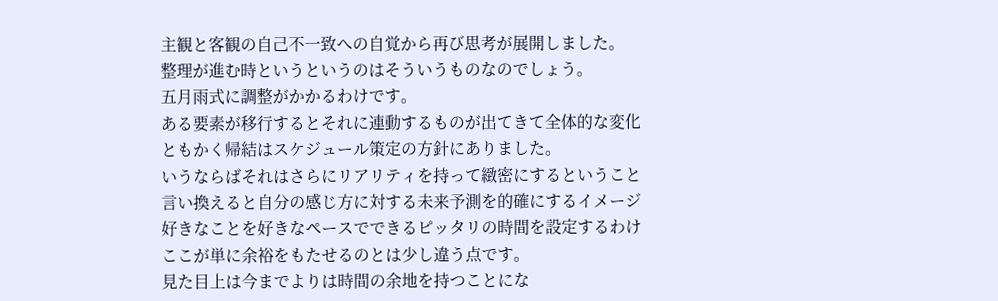主観と客観の自己不一致への自覚から再び思考が展開しました。
整理が進む時というというのはそういうものなのでしょう。
五月雨式に調整がかかるわけです。
ある要素が移行するとそれに連動するものが出てきて全体的な変化
ともかく帰結はスケジュール策定の方針にありました。
いうならばそれはさらにリアリティを持って緻密にするということ
言い換えると自分の感じ方に対する未来予測を的確にするイメージ
好きなことを好きなペースでできるピッタリの時間を設定するわけ
ここが単に余裕をもたせるのとは少し違う点です。
見た目上は今までよりは時間の余地を持つことにな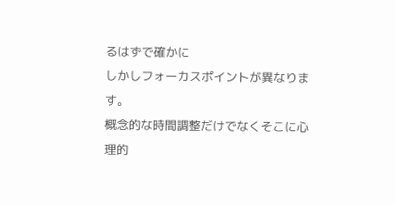るはずで確かに
しかしフォーカスポイントが異なります。
概念的な時間調整だけでなくそこに心理的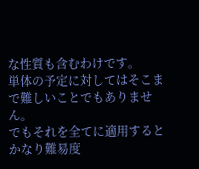な性質も含むわけです。
単体の予定に対してはそこまで難しいことでもありません。
でもそれを全てに適用するとかなり難易度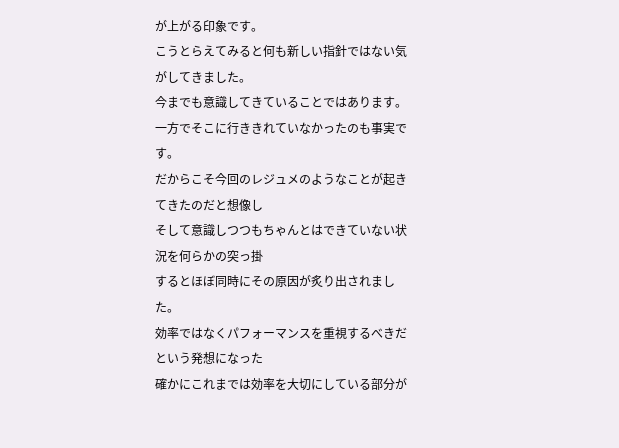が上がる印象です。
こうとらえてみると何も新しい指針ではない気がしてきました。
今までも意識してきていることではあります。
一方でそこに行ききれていなかったのも事実です。
だからこそ今回のレジュメのようなことが起きてきたのだと想像し
そして意識しつつもちゃんとはできていない状況を何らかの突っ掛
するとほぼ同時にその原因が炙り出されました。
効率ではなくパフォーマンスを重視するべきだという発想になった
確かにこれまでは効率を大切にしている部分が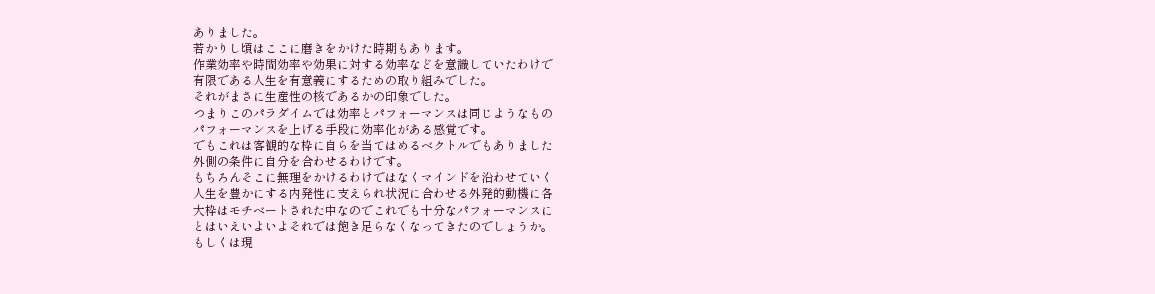ありました。
若かりし頃はここに磨きをかけた時期もあります。
作業効率や時間効率や効果に対する効率などを意識していたわけで
有限である人生を有意義にするための取り組みでした。
それがまさに生産性の核であるかの印象でした。
つまりこのパラダイムでは効率とパフォーマンスは同じようなもの
パフォーマンスを上げる手段に効率化がある感覚です。
でもこれは客観的な枠に自らを当てはめるベクトルでもありました
外側の条件に自分を合わせるわけです。
もちろんそこに無理をかけるわけではなくマインドを沿わせていく
人生を豊かにする内発性に支えられ状況に合わせる外発的動機に各
大枠はモチベートされた中なのでこれでも十分なパフォーマンスに
とはいえいよいよそれでは飽き足らなくなってきたのでしょうか。
もしくは現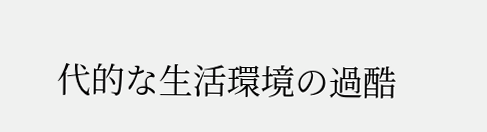代的な生活環境の過酷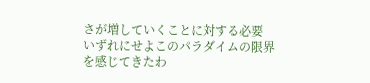さが増していくことに対する必要
いずれにせよこのパラダイムの限界を感じてきたわ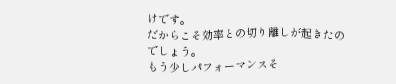けです。
だからこそ効率との切り離しが起きたのでしょう。
もう少しパフォーマンスそ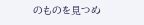のものを見つめ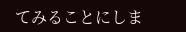てみることにしま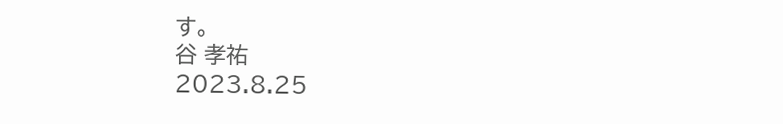す。
谷 孝祐
2023.8.25